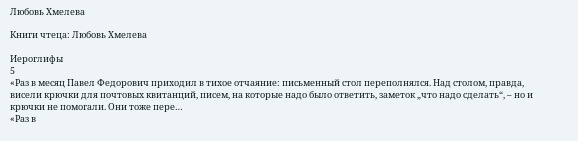Любовь Хмелева

Книги чтеца: Любовь Хмелева

Иероглифы
5
«Раз в месяц Павел Федорович приходил в тихое отчаяние: письменный стол переполнялся. Над столом, правда, висели крючки для почтовых квитанций, писем, на которые надо было ответить, заметок „что надо сделать“, – но и крючки не помогали. Они тоже пере…
«Раз в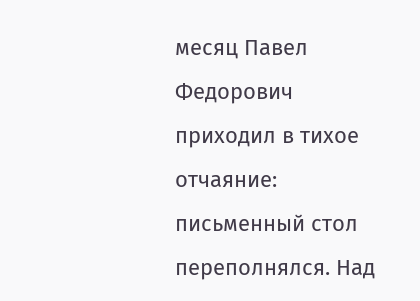месяц Павел Федорович приходил в тихое отчаяние: письменный стол переполнялся. Над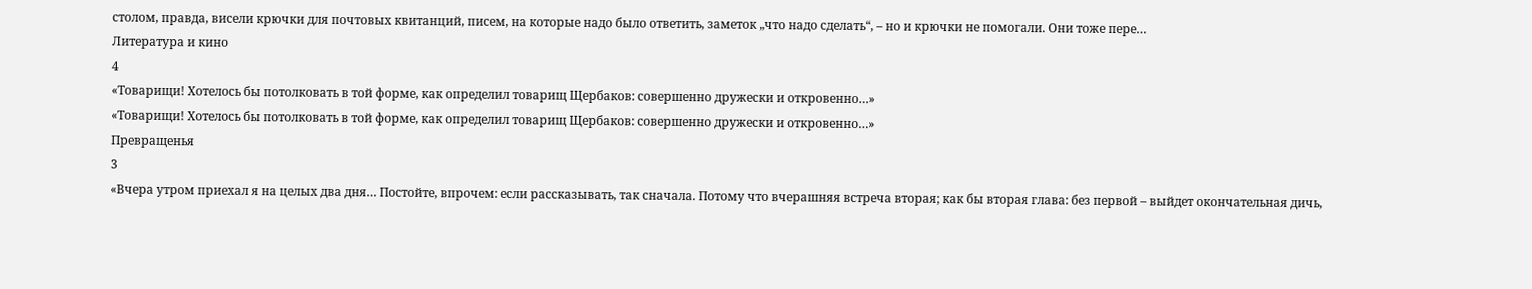столом, правда, висели крючки для почтовых квитанций, писем, на которые надо было ответить, заметок „что надо сделать“, – но и крючки не помогали. Они тоже пере…
Литература и кино
4
«Товарищи! Хотелось бы потолковать в той форме, как определил товарищ Щербаков: совершенно дружески и откровенно…»
«Товарищи! Хотелось бы потолковать в той форме, как определил товарищ Щербаков: совершенно дружески и откровенно…»
Превращенья
3
«Вчера утром приехал я на целых два дня… Постойте, впрочем: если рассказывать, так сначала. Потому что вчерашняя встреча вторая; как бы вторая глава: без первой – выйдет окончательная дичь,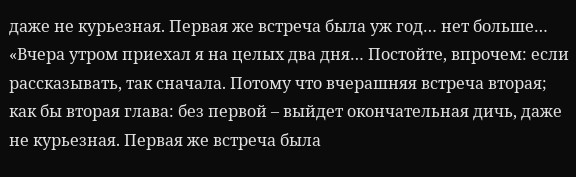даже не курьезная. Первая же встреча была уж год… нет больше…
«Вчера утром приехал я на целых два дня… Постойте, впрочем: если рассказывать, так сначала. Потому что вчерашняя встреча вторая; как бы вторая глава: без первой – выйдет окончательная дичь, даже не курьезная. Первая же встреча была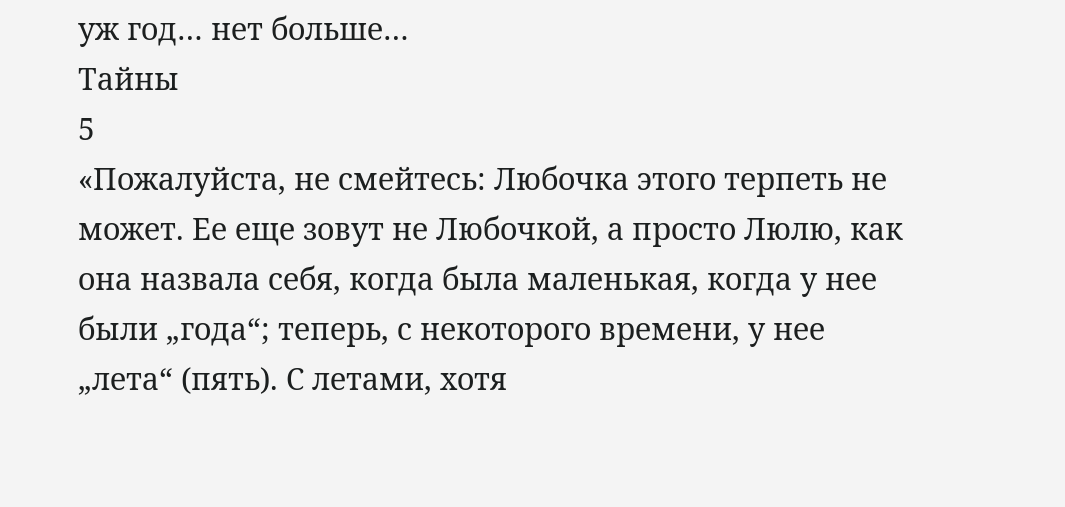уж год… нет больше…
Тайны
5
«Пожалуйста, не смейтесь: Любочка этого терпеть не может. Ее еще зовут не Любочкой, а просто Люлю, как она назвала себя, когда была маленькая, когда у нее были „года“; теперь, с некоторого времени, у нее „лета“ (пять). С летами, хотя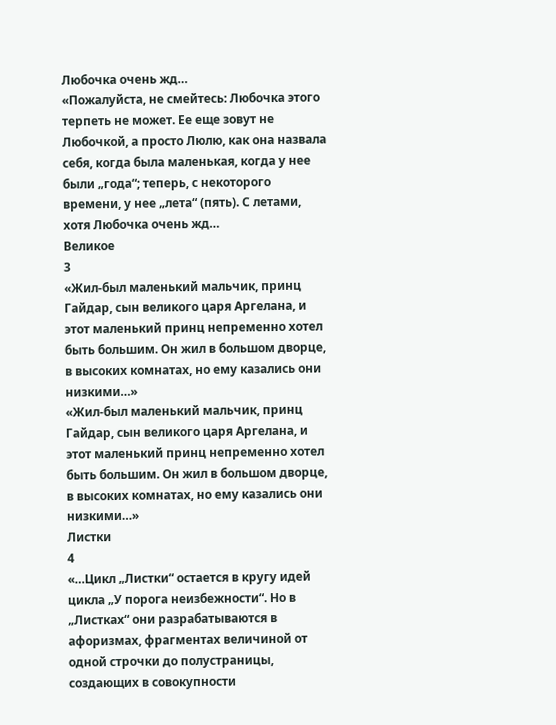Любочка очень жд…
«Пожалуйста, не смейтесь: Любочка этого терпеть не может. Ее еще зовут не Любочкой, а просто Люлю, как она назвала себя, когда была маленькая, когда у нее были „года“; теперь, с некоторого времени, у нее „лета“ (пять). С летами, хотя Любочка очень жд…
Великое
3
«Жил-был маленький мальчик, принц Гайдар, сын великого царя Аргелана, и этот маленький принц непременно хотел быть большим. Он жил в большом дворце, в высоких комнатах, но ему казались они низкими…»
«Жил-был маленький мальчик, принц Гайдар, сын великого царя Аргелана, и этот маленький принц непременно хотел быть большим. Он жил в большом дворце, в высоких комнатах, но ему казались они низкими…»
Листки
4
«…Цикл „Листки“ остается в кругу идей цикла „У порога неизбежности“. Но в „Листках“ они разрабатываются в афоризмах, фрагментах величиной от одной строчки до полустраницы, создающих в совокупности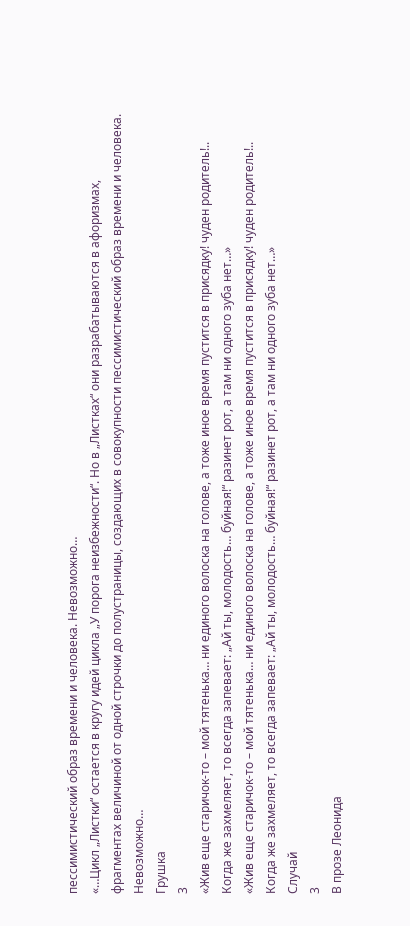пессимистический образ времени и человека. Невозможно…
«…Цикл „Листки“ остается в кругу идей цикла „У порога неизбежности“. Но в „Листках“ они разрабатываются в афоризмах, фрагментах величиной от одной строчки до полустраницы, создающих в совокупности пессимистический образ времени и человека. Невозможно…
Грушка
3
«Жив еще старичок-то – мой тятенька… ни единого волоска на голове, а тоже иное время пустится в присядку! чуден родитель!.. Когда же захмеляет, то всегда запевает: „Ай ты, молодость… буйная!“ разинет рот, а там ни одного зуба нет…»
«Жив еще старичок-то – мой тятенька… ни единого волоска на голове, а тоже иное время пустится в присядку! чуден родитель!.. Когда же захмеляет, то всегда запевает: „Ай ты, молодость… буйная!“ разинет рот, а там ни одного зуба нет…»
Случай
3
В прозе Леонида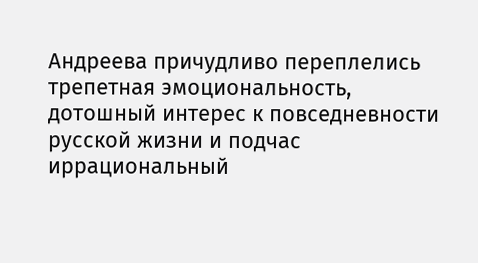Андреева причудливо переплелись трепетная эмоциональность, дотошный интерес к повседневности русской жизни и подчас иррациональный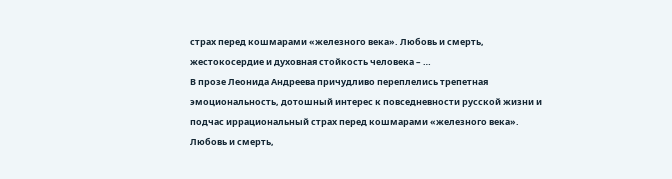страх перед кошмарами «железного века». Любовь и смерть, жестокосердие и духовная стойкость человека – …
В прозе Леонида Андреева причудливо переплелись трепетная эмоциональность, дотошный интерес к повседневности русской жизни и подчас иррациональный страх перед кошмарами «железного века». Любовь и смерть,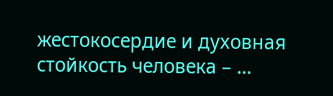жестокосердие и духовная стойкость человека – …